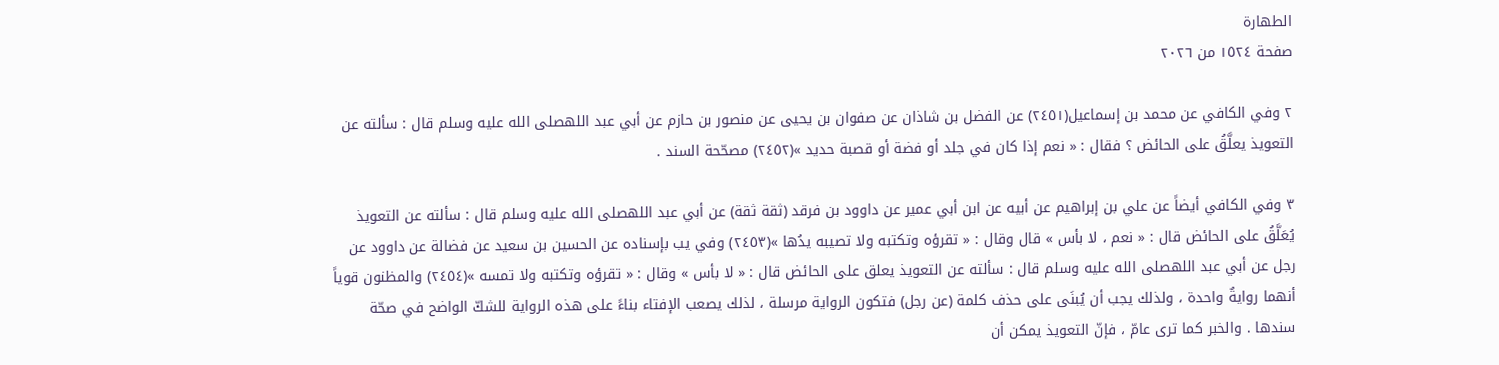الطهارة
صفحة ١٥٢٤ من ٢٠٢٦

٢ وفي الكافي عن محمد بن إسماعيل(٢٤٥١) عن الفضل بن شاذان عن صفوان بن يحيى عن منصور بن حازم عن أبي عبد اللهصلى الله عليه وسلم قال : سألته عن التعويذ يعلَّقُ على الحائض ؟ فقال : « نعم إذا كان في جلد أو فضة أو قصبة حديد »(٢٤٥٢) مصحّحة السند .

٣ وفي الكافي أيضاً عن علي بن إبراهيم عن أبيه عن ابن أبي عمير عن داوود بن فرقد (ثقة ثقة) عن أبي عبد اللهصلى الله عليه وسلم قال : سألته عن التعويذ يُعَلَّقُ على الحائض قال : « نعم ، لا بأس » قال وقال : « تقرؤه وتكتبه ولا تصيبه يدُها »(٢٤٥٣) وفي يب بإسناده عن الحسين بن سعيد عن فضالة عن داوود عن رجل عن أبي عبد اللهصلى الله عليه وسلم قال : سألته عن التعويذ يعلق على الحائض قال : « لا بأس » وقال : « تقرؤه وتكتبه ولا تمسه »(٢٤٥٤) والمظنون قوياً أنهما روايةٌ واحدة ، ولذلك يجب أن يُبنَى على حذف كلمة (عن رجل) فتكون الرواية مرسلة ، لذلك يصعب الإفتاء بناءً على هذه الرواية للشكّ الواضح في صحّة سندها . والخبر كما ترى عامّ ، فإنّ التعويذ يمكن أن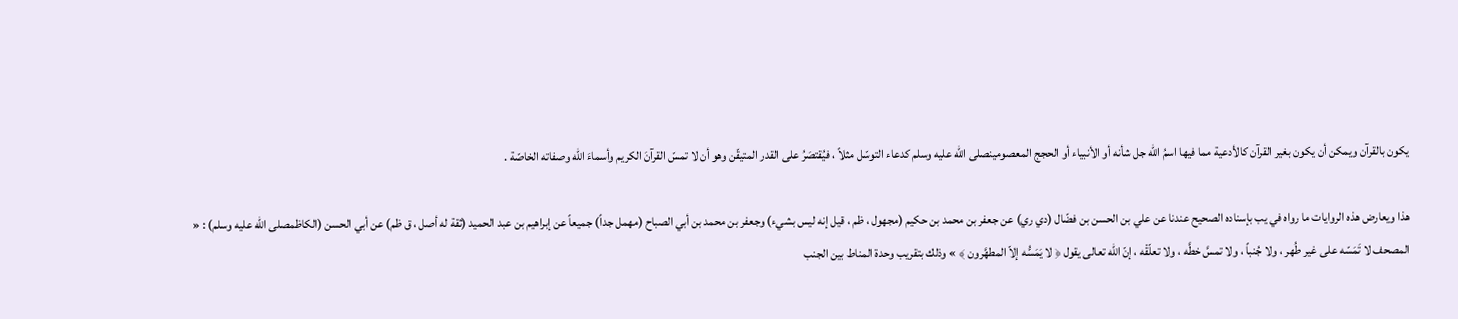يكون بالقرآن ويمكن أن يكون بغير القرآن كالأدعية مما فيها اسمُ الله جل شأنه أو الأنبياء أو الحجج المعصومينصلى الله عليه وسلم كدعاء التوسّل مثلاً ، فيُقتصَرُ على القدر المتيقّن وهو أن لا تمسّ القرآنَ الكريم وأسماءَ الله وصفاته الخاصّة .

هذا ويعارض هذه الروايات ما رواه في يب بإسناده الصحيح عندنا عن علي بن الحسن بن فضّال (دي ري) عن جعفر بن محمد بن حكيم (مجهول ، ظم ، قيل إنه ليس بشيء) وجعفر بن محمد بن أبي الصباح (مهمل جداً) جميعاً عن إبراهيم بن عبد الحميد (ثقة له أصل ، ق ظم) عن أبي الحسن (الكاظمصلى الله عليه وسلم) : « المصحف لا تَمَسّه على غير طُهر ، ولا جُنباً ، ولا تمسَّ خطَّه ، ولا تعلّقْه ، إنّ الله تعالى يقول ﴿ لا يَمَسُّه إلاّ المطهَّرون ﴾ » وذلك بتقريب وحدة المناط بين الجنب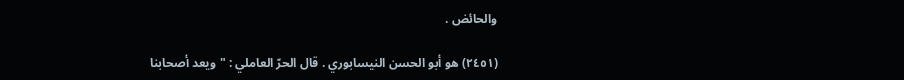والحائض .

(٢٤٥١) هو أبو الحسن النيسابوري . قال الحرّ العاملي : "ويعد أصحابنا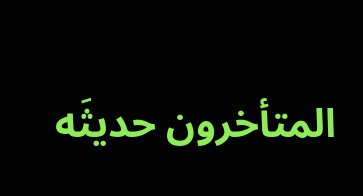المتأخرون حديثَه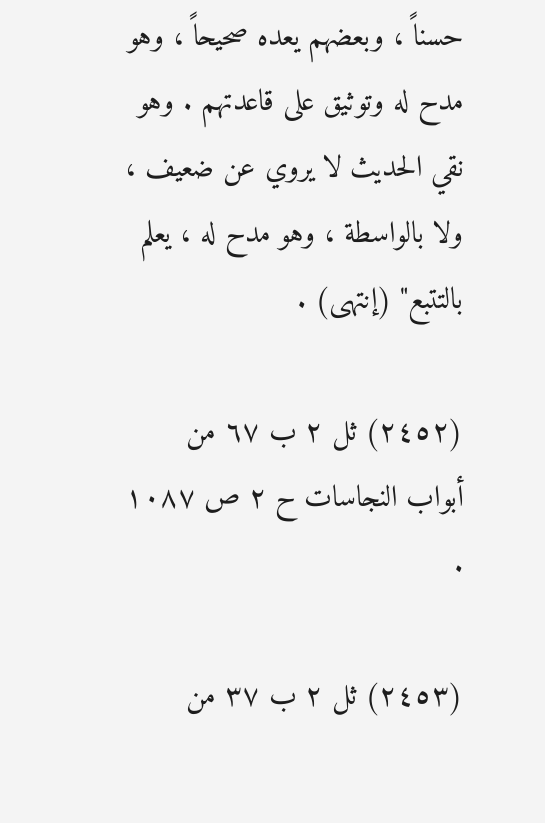حسناً ، وبعضهم يعده صحيحاً ، وهو مدح له وتوثيق على قاعدتهم . وهو نقي الحديث لا يروي عن ضعيف ، ولا بالواسطة ، وهو مدح له ، يعلم بالتتبع" (إنتهى) .

(٢٤٥٢) ثل ٢ ب ٦٧ من أبواب النجاسات ح ٢ ص ١٠٨٧ .

(٢٤٥٣) ثل ٢ ب ٣٧ من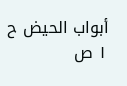أبواب الحيض ح ١ ص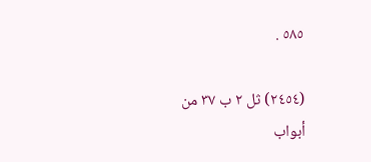٥٨٥ .

(٢٤٥٤) ثل ٢ ب ٣٧ من أبواب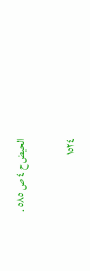الحيض ح ٤ ص ٥٨٥ .

١٥٢٤